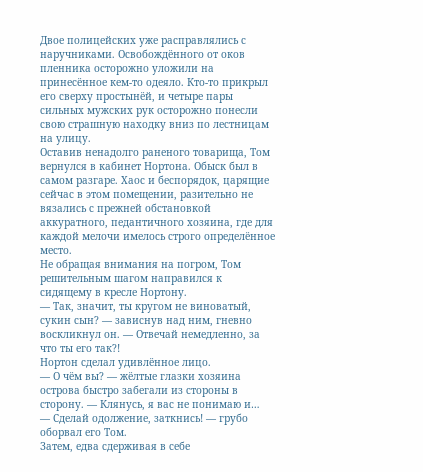Двое полицейских уже расправлялись с наручниками. Освобождённого от оков пленника осторожно уложили на принесённое кем-то одеяло. Кто-то прикрыл его сверху простынёй, и четыре пары сильных мужских рук осторожно понесли свою страшную находку вниз по лестницам на улицу.
Оставив ненадолго раненого товарища, Том вернулся в кабинет Нортона. Обыск был в самом разгаре. Хаос и беспорядок, царящие сейчас в этом помещении, разительно не вязались с прежней обстановкой аккуратного, педантичного хозяина, где для каждой мелочи имелось строго определённое место.
Не обращая внимания на погром, Том решительным шагом направился к сидящему в кресле Нортону.
— Так, значит, ты кругом не виноватый, сукин сын? — зависнув над ним, гневно воскликнул он. — Отвечай немедленно, за что ты его так?!
Нортон сделал удивлённое лицо.
— О чём вы? — жёлтые глазки хозяина острова быстро забегали из стороны в сторону. — Клянусь, я вас не понимаю и…
— Сделай одолжение, заткнись! — грубо оборвал его Том.
Затем, едва сдерживая в себе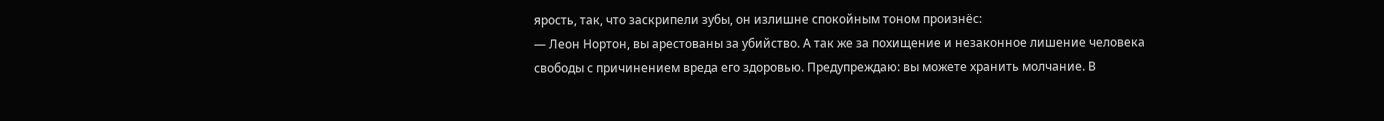ярость, так, что заскрипели зубы, он излишне спокойным тоном произнёс:
— Леон Нортон, вы арестованы за убийство. А так же за похищение и незаконное лишение человека свободы с причинением вреда его здоровью. Предупреждаю: вы можете хранить молчание. В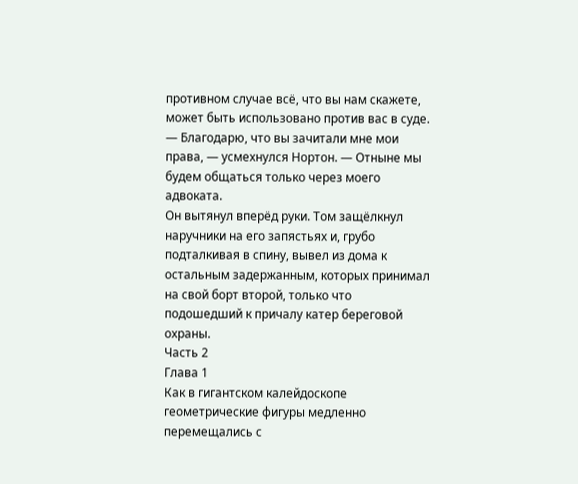противном случае всё, что вы нам скажете, может быть использовано против вас в суде.
— Благодарю, что вы зачитали мне мои права, — усмехнулся Нортон. — Отныне мы будем общаться только через моего адвоката.
Он вытянул вперёд руки. Том защёлкнул наручники на его запястьях и, грубо подталкивая в спину, вывел из дома к остальным задержанным, которых принимал на свой борт второй, только что подошедший к причалу катер береговой охраны.
Часть 2
Глава 1
Как в гигантском калейдоскопе геометрические фигуры медленно перемещались с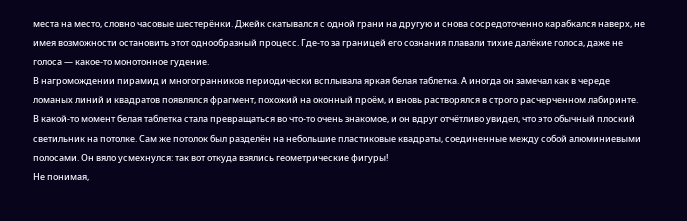места на место, словно часовые шестерёнки. Джейк скатывался с одной грани на другую и снова сосредоточенно карабкался наверх, не имея возможности остановить этот однообразный процесс. Где-то за границей его сознания плавали тихие далёкие голоса, даже не голоса — какое-то монотонное гудение.
В нагромождении пирамид и многогранников периодически всплывала яркая белая таблетка. А иногда он замечал как в череде ломаных линий и квадратов появлялся фрагмент, похожий на оконный проём, и вновь растворялся в строго расчерченном лабиринте.
В какой-то момент белая таблетка стала превращаться во что-то очень знакомое, и он вдруг отчётливо увидел, что это обычный плоский светильник на потолке. Сам же потолок был разделён на небольшие пластиковые квадраты, соединенные между собой алюминиевыми полосами. Он вяло усмехнулся: так вот откуда взялись геометрические фигуры!
Не понимая,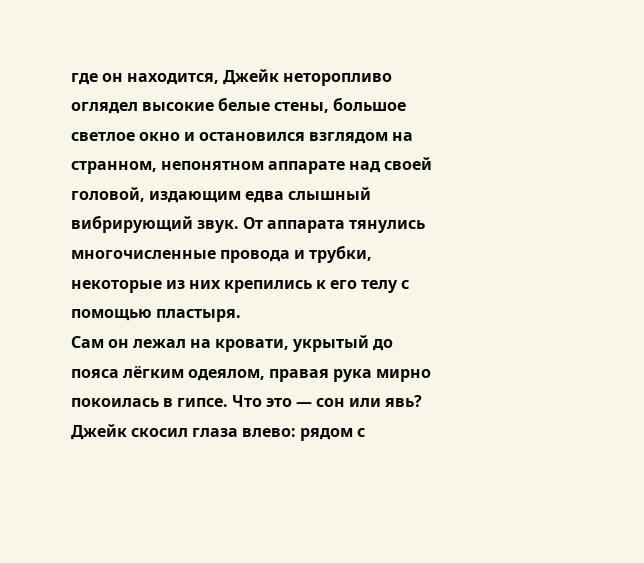где он находится, Джейк неторопливо оглядел высокие белые стены, большое светлое окно и остановился взглядом на странном, непонятном аппарате над своей головой, издающим едва слышный вибрирующий звук. От аппарата тянулись многочисленные провода и трубки, некоторые из них крепились к его телу с помощью пластыря.
Сам он лежал на кровати, укрытый до пояса лёгким одеялом, правая рука мирно покоилась в гипсе. Что это — сон или явь?
Джейк скосил глаза влево: рядом с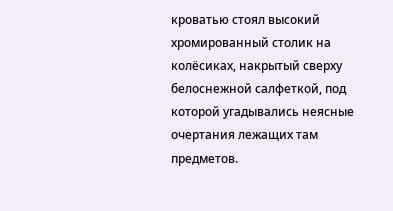кроватью стоял высокий хромированный столик на колёсиках, накрытый сверху белоснежной салфеткой, под которой угадывались неясные очертания лежащих там предметов.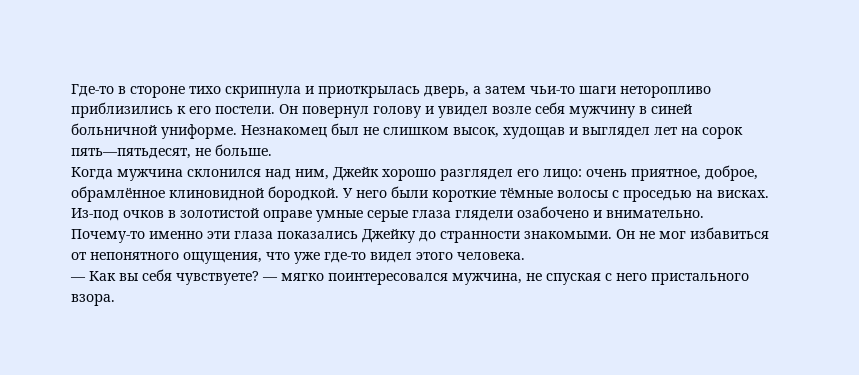Где-то в стороне тихо скрипнула и приоткрылась дверь, а затем чьи-то шаги неторопливо приблизились к его постели. Он повернул голову и увидел возле себя мужчину в синей больничной униформе. Незнакомец был не слишком высок, худощав и выглядел лет на сорок пять—пятьдесят, не больше.
Когда мужчина склонился над ним, Джейк хорошо разглядел его лицо: очень приятное, доброе, обрамлённое клиновидной бородкой. У него были короткие тёмные волосы с проседью на висках. Из-под очков в золотистой оправе умные серые глаза глядели озабочено и внимательно.
Почему-то именно эти глаза показались Джейку до странности знакомыми. Он не мог избавиться от непонятного ощущения, что уже где-то видел этого человека.
— Как вы себя чувствуете? — мягко поинтересовался мужчина, не спуская с него пристального взора.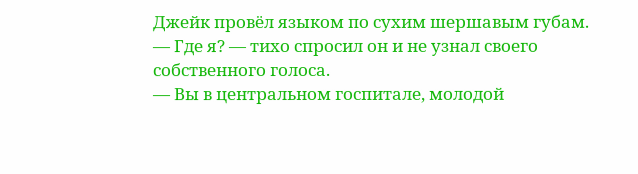Джейк провёл языком по сухим шершавым губам.
— Где я? — тихо спросил он и не узнал своего собственного голоса.
— Вы в центральном госпитале, молодой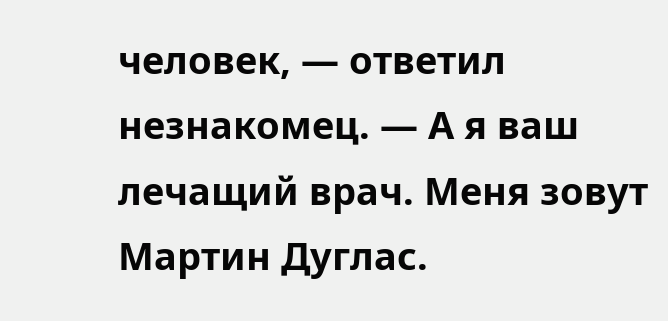человек, — ответил незнакомец. — А я ваш лечащий врач. Меня зовут Мартин Дуглас.